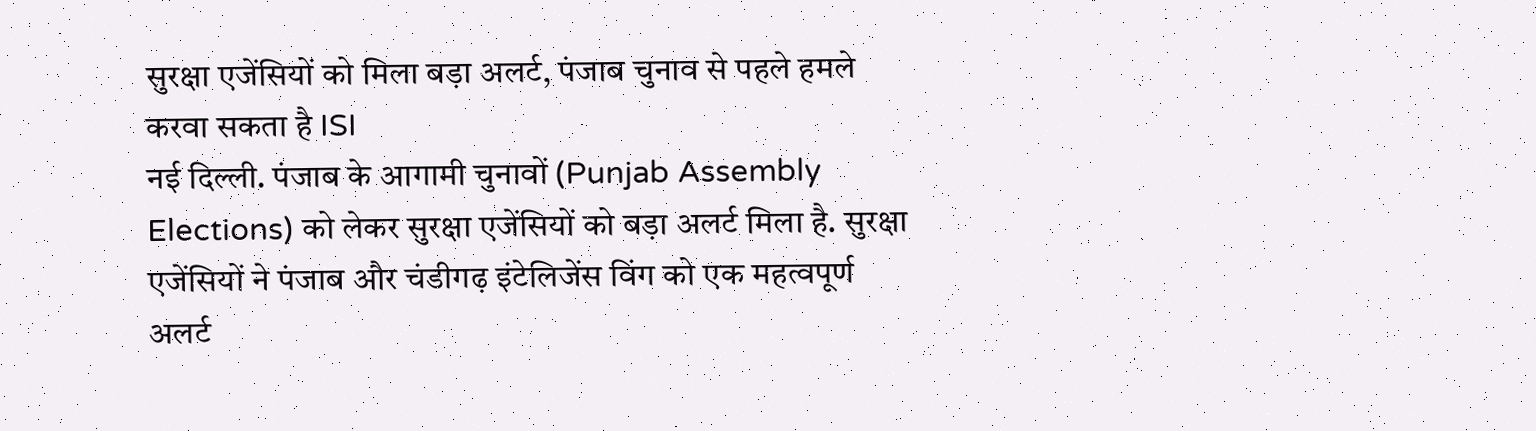सुरक्षा एजेंसियों को मिला बड़ा अलर्ट, पंजाब चुनाव से पहले हमले करवा सकता है ISI
नई दिल्ली. पंजाब के आगामी चुनावों (Punjab Assembly Elections) को लेकर सुरक्षा एजेंसियों को बड़ा अलर्ट मिला है. सुरक्षा एजेंसियों ने पंजाब और चंडीगढ़ इंटेलिजेंस विंग को एक महत्वपूर्ण अलर्ट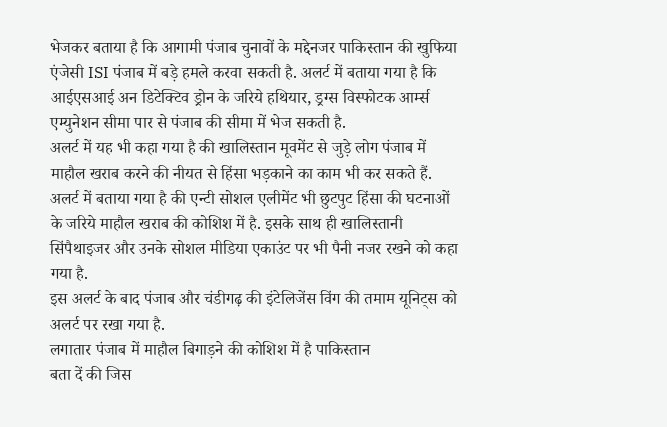भेजकर बताया है कि आगामी पंजाब चुनावों के मद्देनजर पाकिस्तान की खुफिया एंजेसी ISI पंजाब में बड़े हमले करवा सकती है. अलर्ट में बताया गया है कि आईएसआई अन डिटेक्टिव ड्रोन के जरिये हथियार, ड्रग्स विस्फोटक आर्म्स एम्युनेशन सीमा पार से पंजाब की सीमा में भेज सकती है.
अलर्ट में यह भी कहा गया है की खालिस्तान मूवमेंट से जुड़े लोग पंजाब में माहौल खराब करने की नीयत से हिंसा भड़काने का काम भी कर सकते हैं. अलर्ट में बताया गया है की एन्टी सोशल एलीमेंट भी छुटपुट हिंसा की घटनाओं के जरिये माहौल खराब की कोशिश में है. इसके साथ ही खालिस्तानी सिंपैथाइजर और उनके सोशल मीडिया एकाउंट पर भी पैनी नजर रखने को कहा गया है.
इस अलर्ट के बाद पंजाब और चंडीगढ़ की इंटेलिजेंस विंग की तमाम यूनिट्स को अलर्ट पर रखा गया है.
लगातार पंजाब में माहौल बिगाड़ने की कोशिश में है पाकिस्तान
बता दें की जिस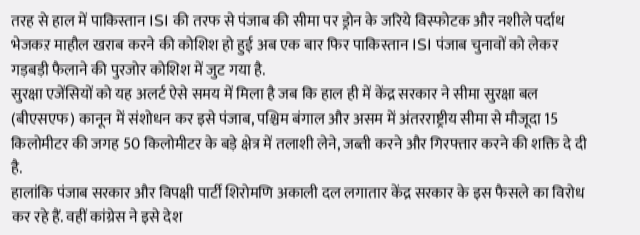तरह से हाल में पाकिस्तान ISI की तरफ से पंजाब की सीमा पर ड्रोन के जरिये विस्फोटक और नशीले पर्दाथ भेजकऱ माहौल खराब करने की कोशिश हो हुई अब एक बार फिर पाकिस्तान ISI पंजाब चुनावों को लेकर गड़बड़ी फैलाने की पुरजोर कोशिश में जुट गया है.
सुरक्षा एजेंसियों को यह अलर्ट ऐसे समय में मिला है जब कि हाल ही में केंद्र सरकार ने सीमा सुरक्षा बल (बीएसएफ) कानून में संशोधन कर इसे पंजाब, पश्चिम बंगाल और असम में अंतरराष्ट्रीय सीमा से मौजूदा 15 किलोमीटर की जगह 50 किलोमीटर के बड़े क्षेत्र में तलाशी लेने, जब्ती करने और गिरफ्तार करने की शक्ति दे दी है.
हालांकि पंजाब सरकार और विपक्षी पार्टी शिरोमणि अकाली दल लगातार केंद्र सरकार के इस फैसले का विरोध कर रहे हैं. वहीं कांग्रेस ने इसे देश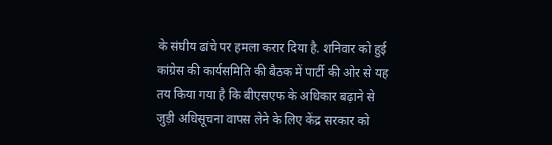के संघीय ढांचे पर हमला करार दिया है. शनिवार को हुई कांग्रेस की कार्यसमिति की बैठक में पार्टी की ओर से यह तय किया गया है कि बीएसएफ के अधिकार बढ़ाने से जुड़ी अधिसूचना वापस लेने के लिए केंद्र सरकार को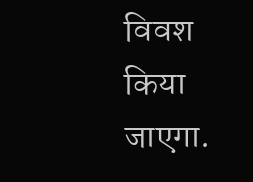विवश किया जाएगा.